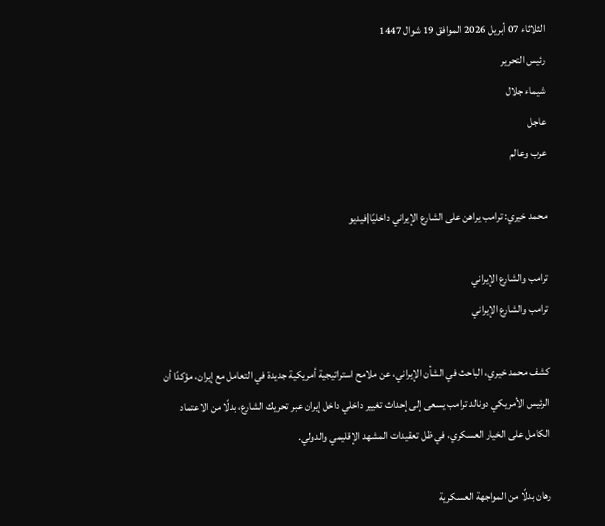الثلاثاء 07 أبريل 2026 الموافق 19 شوال 1447
رئيس التحرير
شيماء جلال
عاجل
عرب وعالم

محمد خيري: ترامب يراهن على الشارع الإيراني داخليًا|فيديو

ترامب والشارع الإيراني
ترامب والشارع الإيراني

كشف محمد خيري، الباحث في الشأن الإيراني، عن ملامح استراتيجية أمريكية جديدة في التعامل مع إيران، مؤكدًا أن الرئيس الأمريكي دونالد ترامب يسعى إلى إحداث تغيير داخلي داخل إيران عبر تحريك الشارع، بدلًا من الاعتماد الكامل على الخيار العسكري، في ظل تعقيدات المشهد الإقليمي والدولي.

رهان بدلًا من المواجهة العسكرية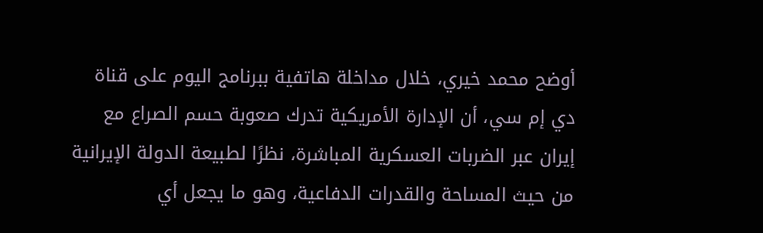أوضح محمد خيري، خلال مداخلة هاتفية ببرنامج اليوم على قناة دي إم سي، أن الإدارة الأمريكية تدرك صعوبة حسم الصراع مع إيران عبر الضربات العسكرية المباشرة، نظرًا لطبيعة الدولة الإيرانية من حيث المساحة والقدرات الدفاعية، وهو ما يجعل أي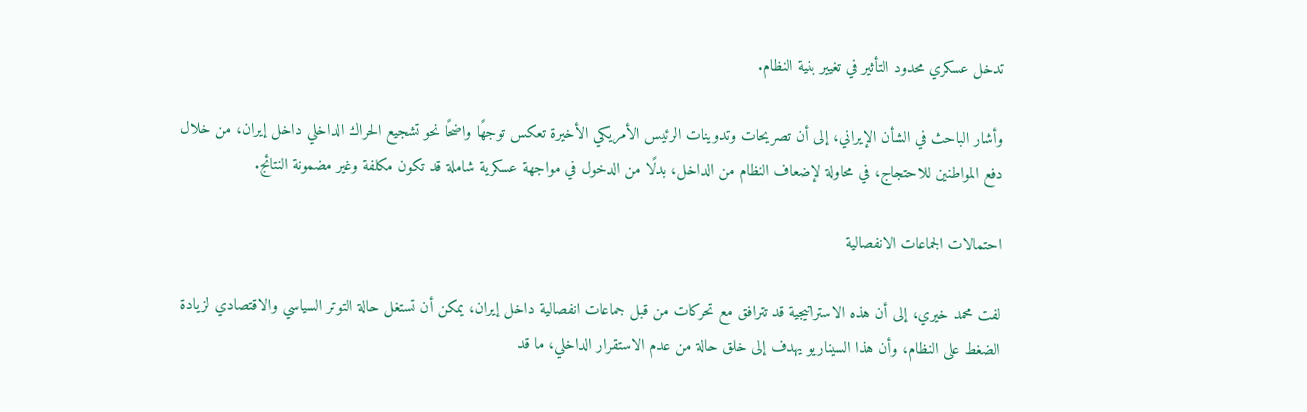تدخل عسكري محدود التأثير في تغيير بنية النظام.

وأشار الباحث في الشأن الإيراني، إلى أن تصريحات وتدوينات الرئيس الأمريكي الأخيرة تعكس توجهًا واضحًا نحو تشجيع الحراك الداخلي داخل إيران، من خلال دفع المواطنين للاحتجاج، في محاولة لإضعاف النظام من الداخل، بدلًا من الدخول في مواجهة عسكرية شاملة قد تكون مكلفة وغير مضمونة النتائج.

احتمالات الجماعات الانفصالية

لفت محمد خيري، إلى أن هذه الاستراتيجية قد تترافق مع تحركات من قبل جماعات انفصالية داخل إيران، يمكن أن تستغل حالة التوتر السياسي والاقتصادي لزيادة الضغط على النظام، وأن هذا السيناريو يهدف إلى خلق حالة من عدم الاستقرار الداخلي، ما قد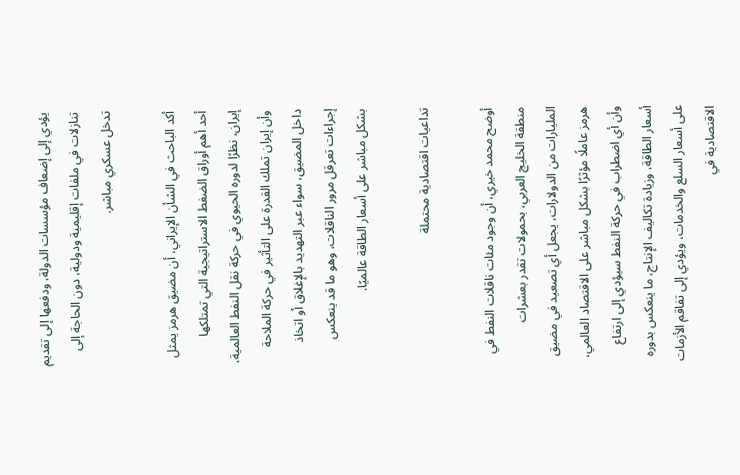يؤدي إلى إضعاف مؤسسات الدولة، ودفعها إلى تقديم تنازلات في ملفات إقليمية ودولية، دون الحاجة إلى تدخل عسكري مباشر.

أكد الباحث في الشأن الإيراني، أن مضيق هرمز يمثل أحد أهم أوراق الضغط الاستراتيجية التي تمتلكها إيران، نظرًا لدوره الحيوي في حركة نقل النفط العالمية، وأن إيران تملك القدرة على التأثير في حركة الملاحة داخل المضيق، سواء عبر التهديد بالإغلاق أو اتخاذ إجراءات تعرقل مرور الناقلات، وهو ما قد ينعكس بشكل مباشر على أسعار الطاقة عالميًا.

تداعيات اقتصادية محتملة

أوضح محمد خيري، أن وجود مئات ناقلات النفط في منطقة الخليج العربي، بحمولات تقدر بعشرات المليارات من الدولارات، يجعل أي تصعيد في مضيق هرمز عاملًا مؤثرًا بشكل مباشر على الاقتصاد العالمي، وأن أي اضطراب في حركة النفط سيؤدي إلى ارتفاع أسعار الطاقة، وزيادة تكاليف الإنتاج، ما ينعكس بدوره على أسعار السلع والخدمات، ويؤدي إلى تفاقم الأزمات الاقتصادية في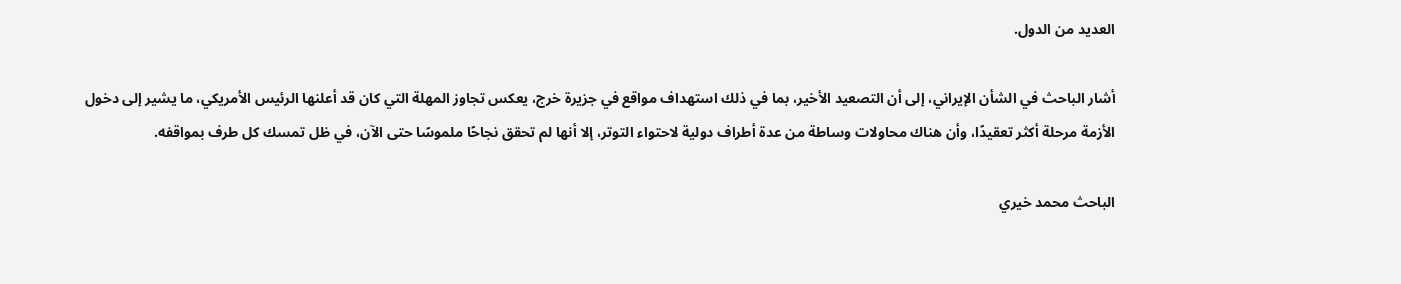العديد من الدول.

أشار الباحث في الشأن الإيراني، إلى أن التصعيد الأخير، بما في ذلك استهداف مواقع في جزيرة خرج، يعكس تجاوز المهلة التي كان قد أعلنها الرئيس الأمريكي، ما يشير إلى دخول الأزمة مرحلة أكثر تعقيدًا، وأن هناك محاولات وساطة من عدة أطراف دولية لاحتواء التوتر، إلا أنها لم تحقق نجاحًا ملموسًا حتى الآن، في ظل تمسك كل طرف بمواقفه.

الباحث محمد خيري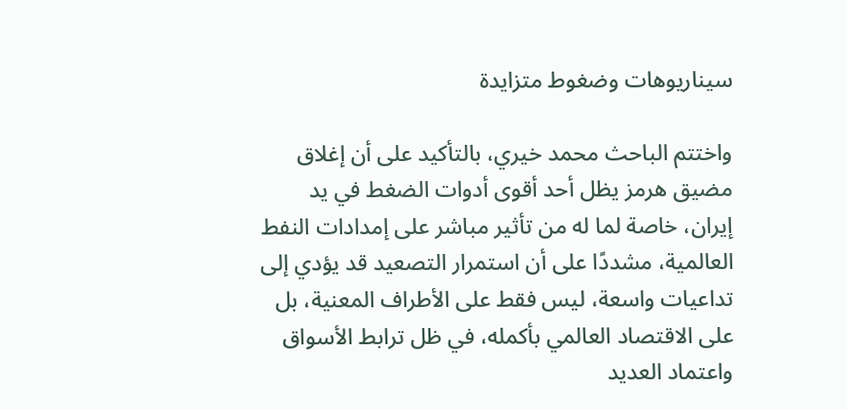سيناريوهات وضغوط متزايدة

واختتم الباحث محمد خيري، بالتأكيد على أن إغلاق مضيق هرمز يظل أحد أقوى أدوات الضغط في يد إيران، خاصة لما له من تأثير مباشر على إمدادات النفط العالمية، مشددًا على أن استمرار التصعيد قد يؤدي إلى تداعيات واسعة، ليس فقط على الأطراف المعنية، بل على الاقتصاد العالمي بأكمله، في ظل ترابط الأسواق واعتماد العديد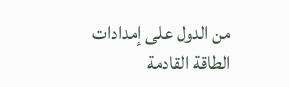من الدول على إمدادات الطاقة القادمة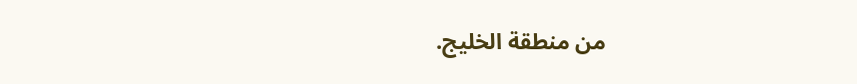من منطقة الخليج.